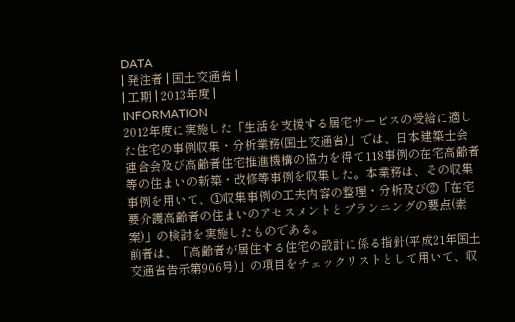DATA
| 発注者 | 国土交通省 |
| 工期 | 2013年度 |
INFORMATION
2012年度に実施した「生活を支援する居宅サービスの受給に適した住宅の事例収集・分析業務(国土交通省)」では、日本建築士会連合会及び高齢者住宅推進機構の協力を得て118事例の在宅高齢者等の住まいの新築・改修等事例を収集した。本業務は、その収集事例を用いて、①収集事例の工夫内容の整理・分析及び②「在宅要介護高齢者の住まいのアセスメントとプランニングの要点(素案)」の検討を実施したものである。
前者は、「高齢者が居住する住宅の設計に係る指針(平成21年国土交通省告示第906号)」の項目をチェックリストとして用いて、収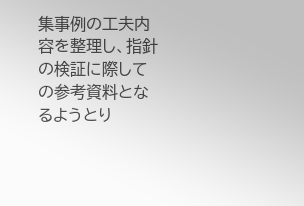集事例の工夫内容を整理し、指針の検証に際しての参考資料となるようとり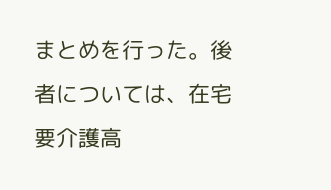まとめを行った。後者については、在宅要介護高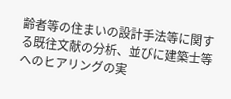齢者等の住まいの設計手法等に関する既往文献の分析、並びに建築士等へのヒアリングの実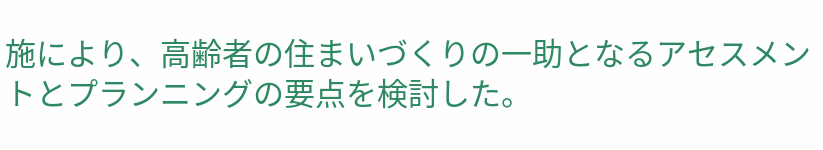施により、高齢者の住まいづくりの一助となるアセスメントとプランニングの要点を検討した。